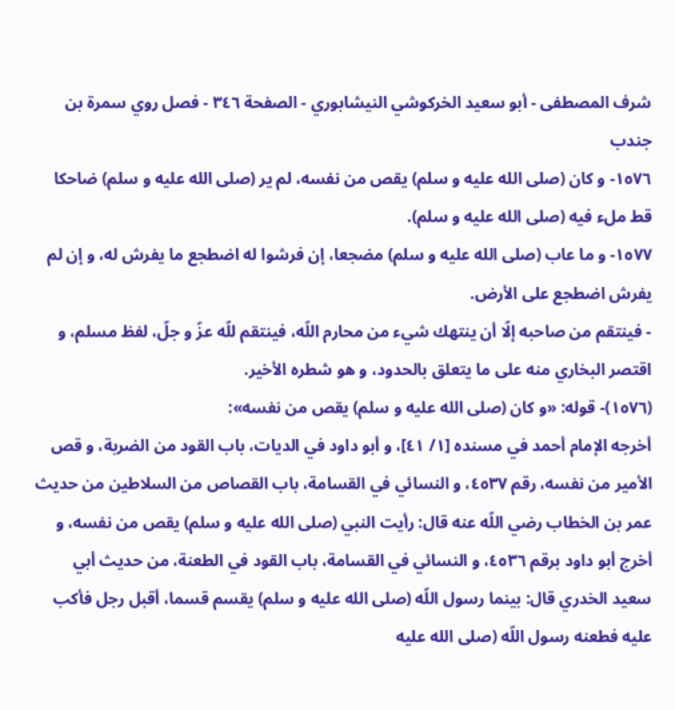شرف المصطفى - أبو سعيد الخركوشي النيشابوري - الصفحة ٣٤٦ - فصل روي سمرة بن جندب
١٥٧٦- و كان (صلى الله عليه و سلم) يقص من نفسه، لم ير (صلى الله عليه و سلم) ضاحكا قط ملء فيه (صلى الله عليه و سلم).
١٥٧٧- و ما عاب (صلى الله عليه و سلم) مضجعا، إن فرشوا له اضطجع ما يفرش له، و إن لم يفرش اضطجع على الأرض.
- فينتقم من صاحبه إلّا أن ينتهك شيء من محارم اللّه، فينتقم للّه عزّ و جلّ، لفظ مسلم، و اقتصر البخاري منه على ما يتعلق بالحدود، و هو شطره الأخير.
(١٥٧٦)- قوله: «و كان (صلى الله عليه و سلم) يقص من نفسه»:
أخرجه الإمام أحمد في مسنده [١/ ٤١]، و أبو داود في الديات، باب القود من الضربة، و قص الأمير من نفسه، رقم ٤٥٣٧، و النسائي في القسامة، باب القصاص من السلاطين من حديث عمر بن الخطاب رضي اللّه عنه قال: رأيت النبي (صلى الله عليه و سلم) يقص من نفسه، و أخرج أبو داود برقم ٤٥٣٦، و النسائي في القسامة، باب القود في الطعنة، من حديث أبي سعيد الخدري قال: بينما رسول اللّه (صلى الله عليه و سلم) يقسم قسما، أقبل رجل فأكب عليه فطعنه رسول اللّه (صلى الله عليه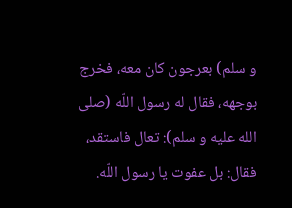و سلم) بعرجون كان معه، فخرج بوجهه، فقال له رسول اللّه (صلى الله عليه و سلم): تعال فاستقد، فقال: بل عفوت يا رسول اللّه.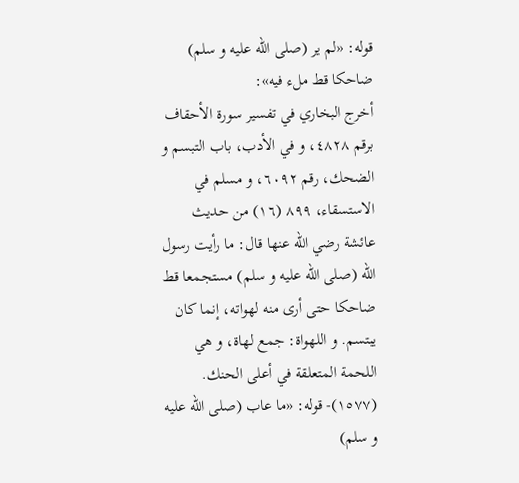قوله: «لم ير (صلى الله عليه و سلم) ضاحكا قط ملء فيه»:
أخرج البخاري في تفسير سورة الأحقاف برقم ٤٨٢٨، و في الأدب، باب التبسم و الضحك، رقم ٦٠٩٢، و مسلم في الاستسقاء، ٨٩٩ (١٦) من حديث عائشة رضي اللّه عنها قال: ما رأيت رسول اللّه (صلى الله عليه و سلم) مستجمعا قط ضاحكا حتى أرى منه لهواته، إنما كان يبتسم. و اللهواة: جمع لهاة، و هي اللحمة المتعلقة في أعلى الحنك.
(١٥٧٧)- قوله: «ما عاب (صلى الله عليه و سلم)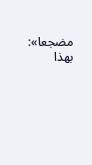مضجعا»:
بهذا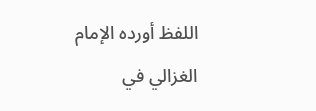اللفظ أورده الإمام الغزالي في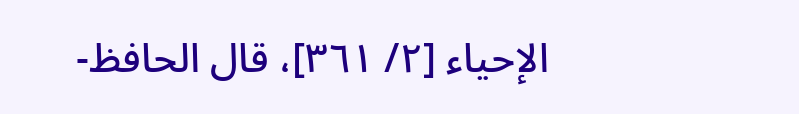الإحياء [٢/ ٣٦١]، قال الحافظ-